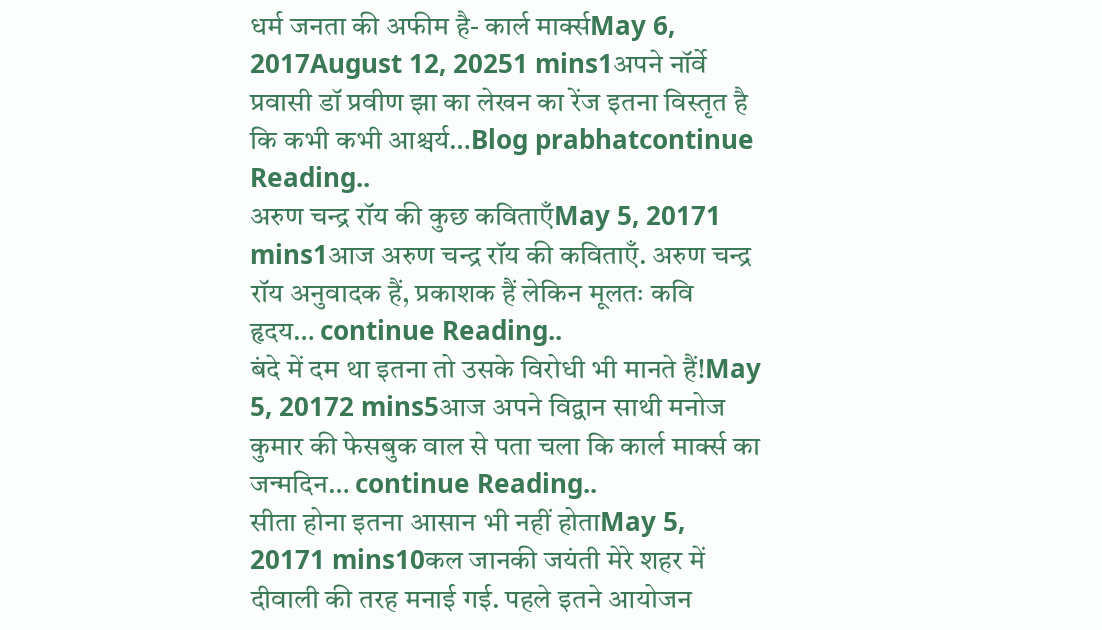धर्म जनता की अफीम है- कार्ल मार्क्सMay 6, 2017August 12, 20251 mins1अपने नॉर्वे प्रवासी डॉ प्रवीण झा का लेखन का रेंज इतना विस्तृत है कि कभी कभी आश्चर्य…Blog prabhatcontinue Reading..
अरुण चन्द्र रॉय की कुछ कविताएँMay 5, 20171 mins1आज अरुण चन्द्र रॉय की कविताएँ. अरुण चन्द्र रॉय अनुवादक हैं, प्रकाशक हैं लेकिन मूलतः कवि हृदय… continue Reading..
बंदे में दम था इतना तो उसके विरोधी भी मानते हैं!May 5, 20172 mins5आज अपने विद्वान साथी मनोज कुमार की फेसबुक वाल से पता चला कि कार्ल मार्क्स का जन्मदिन… continue Reading..
सीता होना इतना आसान भी नहीं होताMay 5, 20171 mins10कल जानकी जयंती मेरे शहर में दीवाली की तरह मनाई गई. पहले इतने आयोजन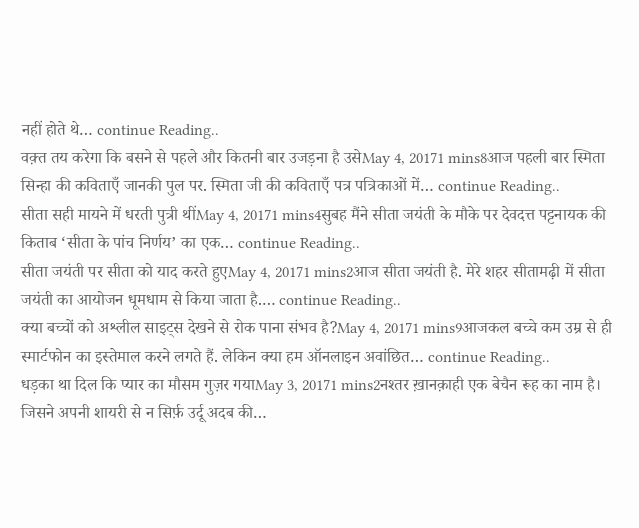नहीं होते थे… continue Reading..
वक़्त तय करेगा कि बसने से पहले और कितनी बार उजड़ना है उसेMay 4, 20171 mins8आज पहली बार स्मिता सिन्हा की कविताएँ जानकी पुल पर. स्मिता जी की कविताएँ पत्र पत्रिकाओं में… continue Reading..
सीता सही मायने में धरती पुत्री थींMay 4, 20171 mins4सुबह मैंने सीता जयंती के मौके पर देवदत्त पट्टनायक की किताब ‘सीता के पांच निर्णय’ का एक… continue Reading..
सीता जयंती पर सीता को याद करते हुएMay 4, 20171 mins2आज सीता जयंती है. मेरे शहर सीतामढ़ी में सीता जयंती का आयोजन धूमधाम से किया जाता है.… continue Reading..
क्या बच्चों को अश्लील साइट्स देखने से रोक पाना संभव है?May 4, 20171 mins9आजकल बच्चे कम उम्र से ही स्मार्टफोन का इस्तेमाल करने लगते हैं. लेकिन क्या हम ऑनलाइन अवांछित… continue Reading..
धड़का था दिल कि प्यार का मौसम गुज़र गयाMay 3, 20171 mins2नश्तर ख़ानक़ाही एक बेचैन रूह का नाम है। जिसने अपनी शायरी से न सिर्फ़ उर्दू अदब की…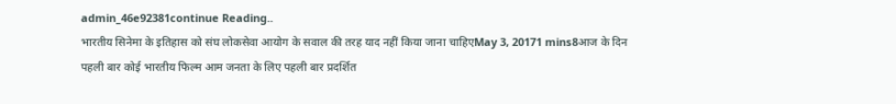admin_46e92381continue Reading..
भारतीय सिनेमा के इतिहास को संघ लोकसेवा आयोग के सवाल की तरह याद नहीं किया जाना चाहिएMay 3, 20171 mins8आज के दिन पहली बार कोई भारतीय फिल्म आम जनता के लिए पहली बार प्रदर्शित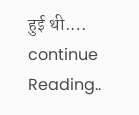हुई थी.… continue Reading..